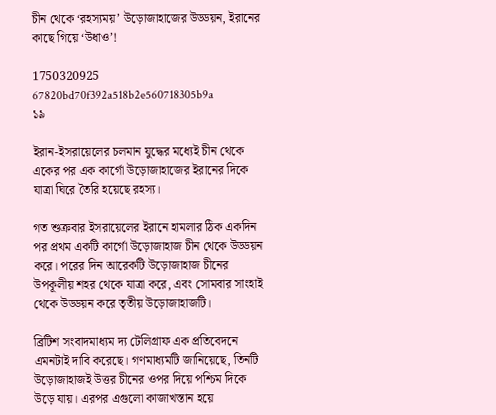চীন থেকে ‘রহস্যময়’ উড়োজাহাজের উড্ডয়ন, ইরানের কাছে গিয়ে ‘উধাও’!

1750320925 67820bd70f392a518b2e560718305b9a
১৯

ইরান-ইসরায়েলের চলমান যুদ্ধের মধ্যেই চীন থেকে একের পর এক কার্গো উড়োজাহাজের ইরানের দিকে যাত্রা ঘিরে তৈরি হয়েছে রহস্য।

গত শুক্রবার ইসরায়েলের ইরানে হামলার ঠিক একদিন পর প্রথম একটি কার্গো উড়োজাহাজ চীন থেকে উড্ডয়ন করে। পরের দিন আরেকটি উড়োজাহাজ চীনের উপকূলীয় শহর থেকে যাত্রা করে, এবং সোমবার সাংহাই থেকে উড্ডয়ন করে তৃতীয় উড়োজাহাজটি।

ব্রিটিশ সংবাদমাধ্যম দ্য টেলিগ্রাফ এক প্রতিবেদনে এমনটাই দাবি করেছে। গণমাধ্যমটি জানিয়েছে, তিনটি উড়োজাহাজই উত্তর চীনের ওপর দিয়ে পশ্চিম দিকে উড়ে যায়। এরপর এগুলো কাজাখস্তান হয়ে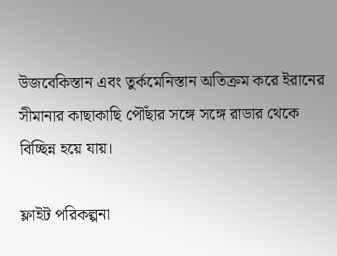উজবেকিস্তান এবং তুর্কমেনিস্তান অতিক্রম করে ইরানের সীমানার কাছাকাছি পৌঁছার সঙ্গে সঙ্গে রাডার থেকে বিচ্ছিন্ন হয়ে যায়।

ফ্লাইট পরিকল্পনা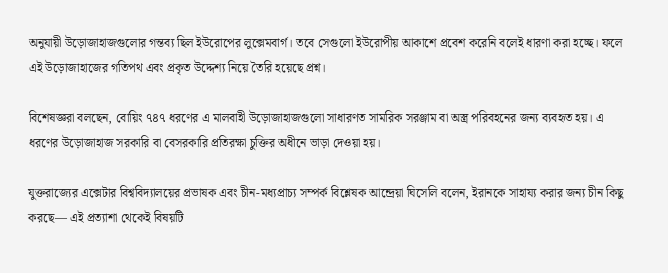অনুযায়ী উড়োজাহাজগুলোর গন্তব্য ছিল ইউরোপের লুক্সেমবার্গ। তবে সেগুলো ইউরোপীয় আকাশে প্রবেশ করেনি বলেই ধারণা করা হচ্ছে। ফলে এই উড়োজাহাজের গতিপথ এবং প্রকৃত উদ্দেশ্য নিয়ে তৈরি হয়েছে প্রশ্ন।

বিশেষজ্ঞরা বলছেন, বোয়িং ৭৪৭ ধরণের এ মালবাহী উড়োজাহাজগুলো সাধারণত সামরিক সরঞ্জাম বা অস্ত্র পরিবহনের জন্য ব্যবহৃত হয়। এ ধরণের উড়োজাহাজ সরকারি বা বেসরকারি প্রতিরক্ষা চুক্তির অধীনে ভাড়া দেওয়া হয়।

যুক্তরাজ্যের এক্সেটার বিশ্ববিদ্যালয়ের প্রভাষক এবং চীন-মধ্যপ্রাচ্য সম্পর্ক বিশ্লেষক আন্দ্রেয়া ঘিসেলি বলেন, ইরানকে সাহায্য করার জন্য চীন কিছু করছে— এই প্রত্যাশা থেকেই বিষয়টি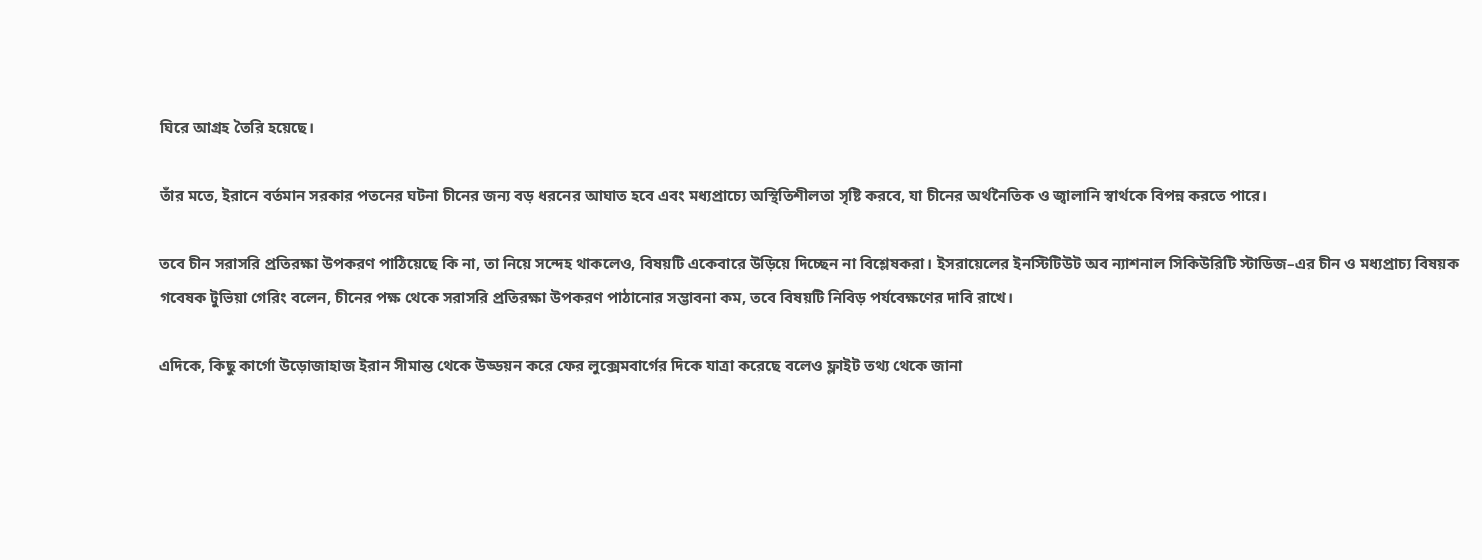ঘিরে আগ্রহ তৈরি হয়েছে।

তাঁর মতে, ইরানে বর্তমান সরকার পতনের ঘটনা চীনের জন্য বড় ধরনের আঘাত হবে এবং মধ্যপ্রাচ্যে অস্থিতিশীলতা সৃষ্টি করবে, যা চীনের অর্থনৈতিক ও জ্বালানি স্বার্থকে বিপন্ন করতে পারে।

তবে চীন সরাসরি প্রতিরক্ষা উপকরণ পাঠিয়েছে কি না, তা নিয়ে সন্দেহ থাকলেও, বিষয়টি একেবারে উড়িয়ে দিচ্ছেন না বিশ্লেষকরা। ইসরায়েলের ইনস্টিটিউট অব ন্যাশনাল সিকিউরিটি স্টাডিজ–এর চীন ও মধ্যপ্রাচ্য বিষয়ক গবেষক টুভিয়া গেরিং বলেন, চীনের পক্ষ থেকে সরাসরি প্রতিরক্ষা উপকরণ পাঠানোর সম্ভাবনা কম, তবে বিষয়টি নিবিড় পর্যবেক্ষণের দাবি রাখে।

এদিকে, কিছু কার্গো উড়োজাহাজ ইরান সীমান্ত থেকে উড্ডয়ন করে ফের লুক্সেমবার্গের দিকে যাত্রা করেছে বলেও ফ্লাইট তথ্য থেকে জানা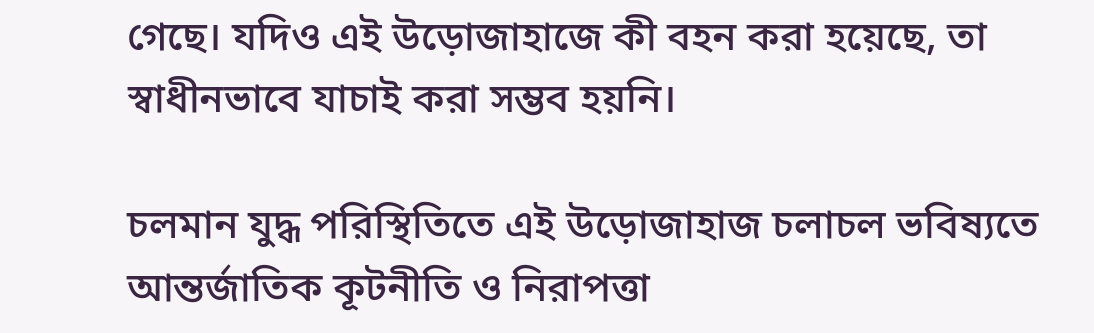গেছে। যদিও এই উড়োজাহাজে কী বহন করা হয়েছে, তা স্বাধীনভাবে যাচাই করা সম্ভব হয়নি।

চলমান যুদ্ধ পরিস্থিতিতে এই উড়োজাহাজ চলাচল ভবিষ্যতে আন্তর্জাতিক কূটনীতি ও নিরাপত্তা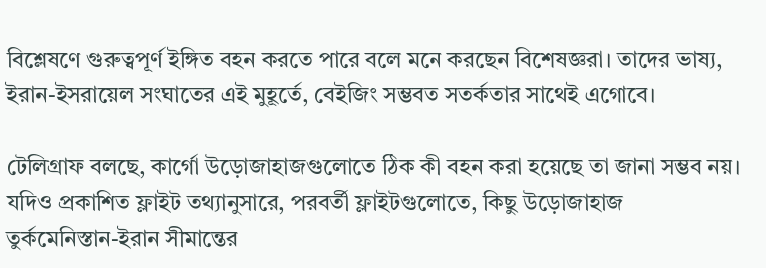বিশ্লেষণে গুরুত্বপূর্ণ ইঙ্গিত বহন করতে পারে বলে মনে করছেন বিশেষজ্ঞরা। তাদের ভাষ্য, ইরান-ইসরায়েল সংঘাতের এই মুহূর্তে, বেইজিং সম্ভবত সতর্কতার সাথেই এগোবে।

টেলিগ্রাফ বলছে, কার্গো উড়োজাহাজগুলোতে ঠিক কী বহন করা হয়েছে তা জানা সম্ভব নয়। যদিও প্রকাশিত ফ্লাইট তথ্যানুসারে, পরবর্তী ফ্লাইটগুলোতে, কিছু উড়োজাহাজ তুর্কমেনিস্তান-ইরান সীমান্তের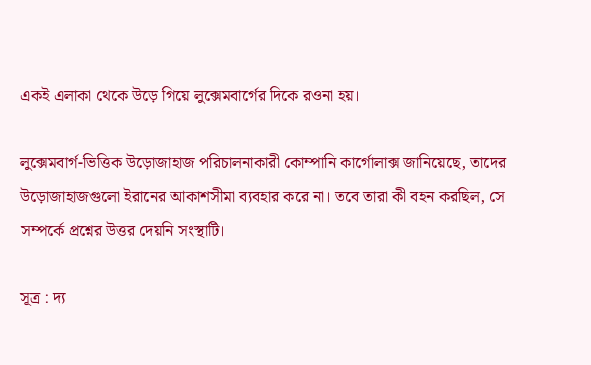একই এলাকা থেকে উড়ে গিয়ে লুক্সেমবার্গের দিকে রওনা হয়।

লুক্সেমবার্গ-ভিত্তিক উড়োজাহাজ পরিচালনাকারী কোম্পানি কার্গোলাক্স জানিয়েছে, তাদের উড়োজাহাজগুলো ইরানের আকাশসীমা ব্যবহার করে না। তবে তারা কী বহন করছিল, সে সম্পর্কে প্রশ্নের উত্তর দেয়নি সংস্থাটি।

সূত্র : দ্য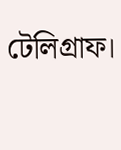টেলিগ্রাফ।